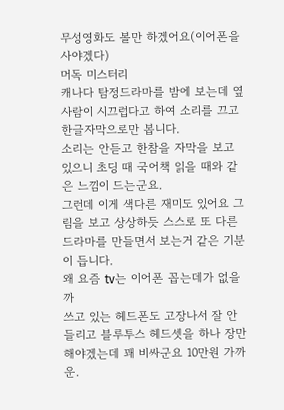무성영화도 볼만 하겠어요(이어폰을 사야겠다)
머독 미스터리
캐나다 탐정드라마를 밤에 보는데 옆사람이 시끄럽다고 하여 소리를 끄고 한글자막으로만 봅니다.
소리는 안듣고 한참을 자막을 보고 있으니 초딩 때 국어책 읽을 때와 같은 느낌이 드는군요.
그런데 이게 색다른 재미도 있어요 그림을 보고 상상하듯 스스로 또 다른 드라마를 만들면서 보는거 같은 기분이 듭니다.
왜 요즘 tv는 이어폰 꼽는데가 없을까
쓰고 있는 헤드폰도 고장나서 잘 안들리고 블루투스 헤드셋을 하나 장만해야겠는데 꽤 비싸군요 10만원 가까운.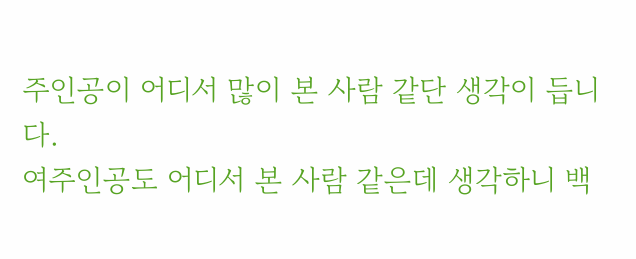주인공이 어디서 많이 본 사람 같단 생각이 듭니다.
여주인공도 어디서 본 사람 같은데 생각하니 백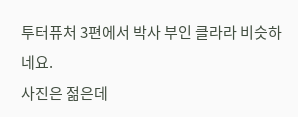투터퓨처 3편에서 박사 부인 클라라 비슷하네요.
사진은 젊은데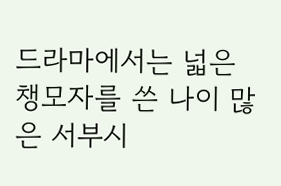드라마에서는 넓은 챙모자를 쓴 나이 많은 서부시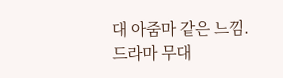대 아줌마 같은 느낌.
드라마 무대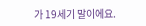가 19세기 말이에요.